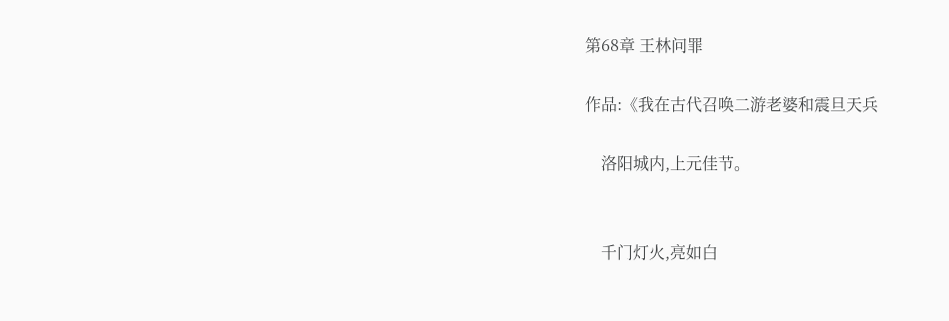第68章 王林问罪

作品:《我在古代召唤二游老婆和震旦天兵

    洛阳城内,上元佳节。


    千门灯火,亮如白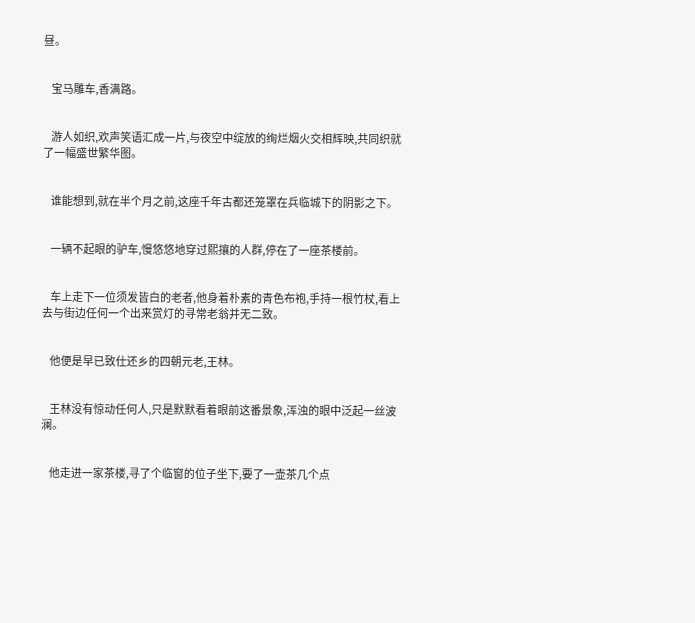昼。


    宝马雕车,香满路。


    游人如织,欢声笑语汇成一片,与夜空中绽放的绚烂烟火交相辉映,共同织就了一幅盛世繁华图。


    谁能想到,就在半个月之前,这座千年古都还笼罩在兵临城下的阴影之下。


    一辆不起眼的驴车,慢悠悠地穿过熙攘的人群,停在了一座茶楼前。


    车上走下一位须发皆白的老者,他身着朴素的青色布袍,手持一根竹杖,看上去与街边任何一个出来赏灯的寻常老翁并无二致。


    他便是早已致仕还乡的四朝元老,王林。


    王林没有惊动任何人,只是默默看着眼前这番景象,浑浊的眼中泛起一丝波澜。


    他走进一家茶楼,寻了个临窗的位子坐下,要了一壶茶几个点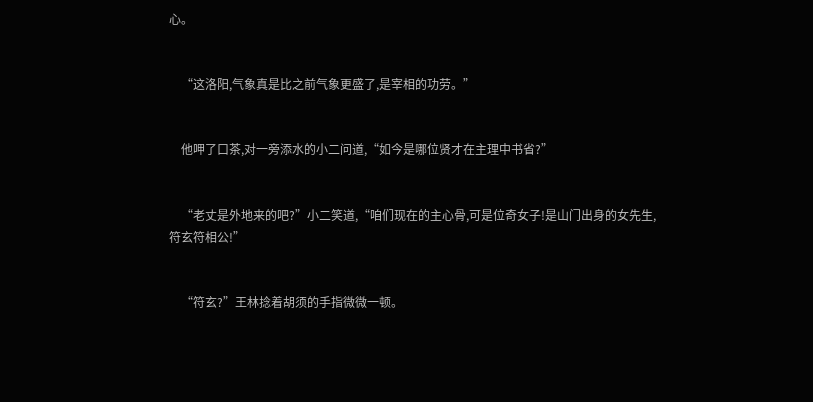心。


    “这洛阳,气象真是比之前气象更盛了,是宰相的功劳。”


    他呷了口茶,对一旁添水的小二问道,“如今是哪位贤才在主理中书省?”


    “老丈是外地来的吧?”小二笑道,“咱们现在的主心骨,可是位奇女子!是山门出身的女先生,符玄符相公!”


    “符玄?”王林捻着胡须的手指微微一顿。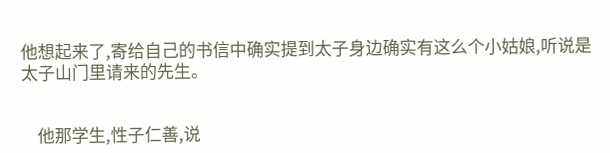他想起来了,寄给自己的书信中确实提到太子身边确实有这么个小姑娘,听说是太子山门里请来的先生。


    他那学生,性子仁善,说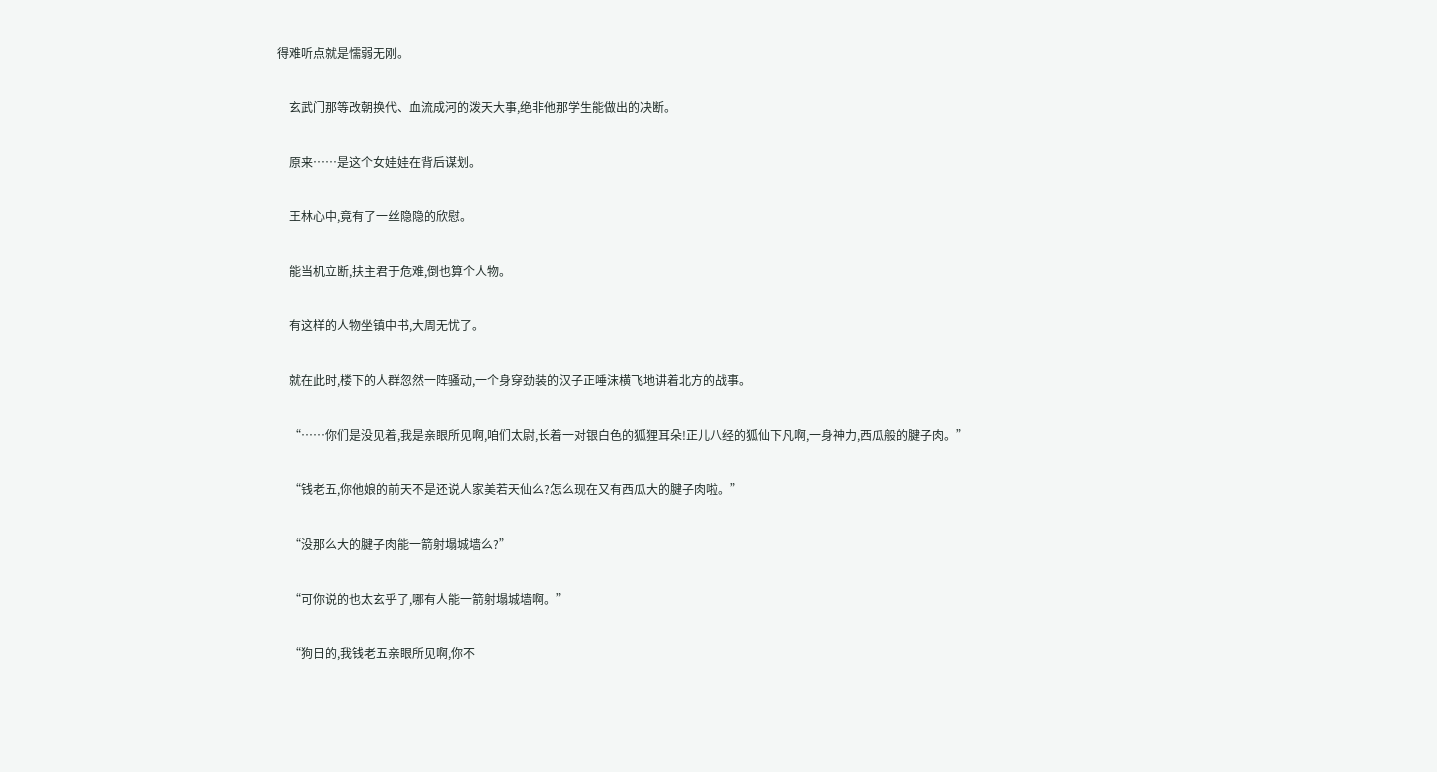得难听点就是懦弱无刚。


    玄武门那等改朝换代、血流成河的泼天大事,绝非他那学生能做出的决断。


    原来……是这个女娃娃在背后谋划。


    王林心中,竟有了一丝隐隐的欣慰。


    能当机立断,扶主君于危难,倒也算个人物。


    有这样的人物坐镇中书,大周无忧了。


    就在此时,楼下的人群忽然一阵骚动,一个身穿劲装的汉子正唾沫横飞地讲着北方的战事。


    “……你们是没见着,我是亲眼所见啊,咱们太尉,长着一对银白色的狐狸耳朵!正儿八经的狐仙下凡啊,一身神力,西瓜般的腱子肉。”


    “钱老五,你他娘的前天不是还说人家美若天仙么?怎么现在又有西瓜大的腱子肉啦。”


    “没那么大的腱子肉能一箭射塌城墙么?”


    “可你说的也太玄乎了,哪有人能一箭射塌城墙啊。”


    “狗日的,我钱老五亲眼所见啊,你不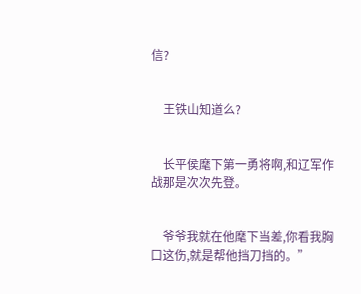信?


    王铁山知道么?


    长平侯麾下第一勇将啊,和辽军作战那是次次先登。


    爷爷我就在他麾下当差,你看我胸口这伤,就是帮他挡刀挡的。”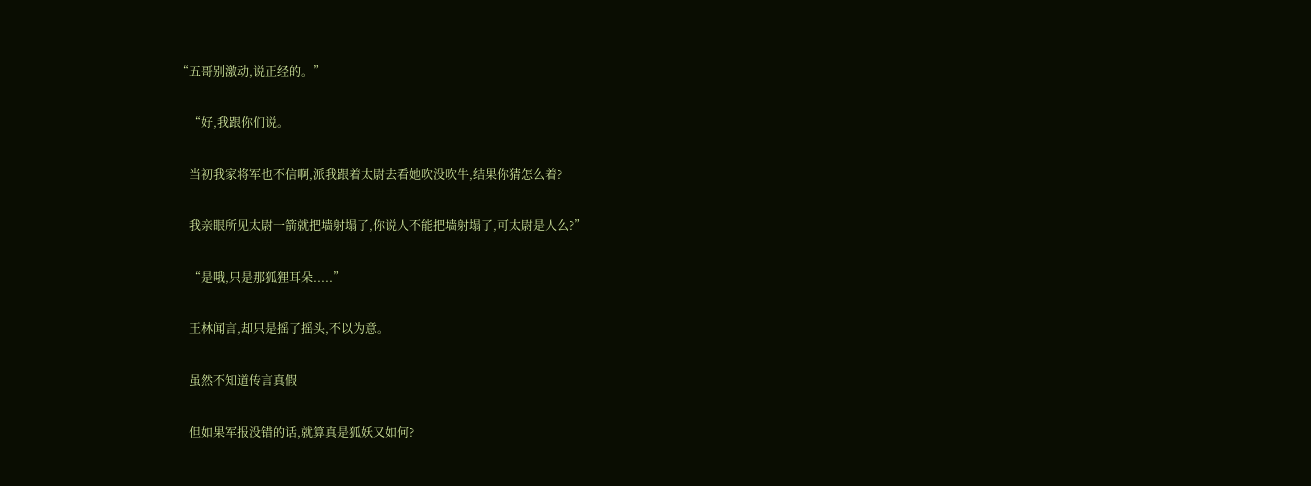“五哥别激动,说正经的。”


    “好,我跟你们说。


    当初我家将军也不信啊,派我跟着太尉去看她吹没吹牛,结果你猜怎么着?


    我亲眼所见太尉一箭就把墙射塌了,你说人不能把墙射塌了,可太尉是人么?”


    “是哦,只是那狐狸耳朵.....”


    王林闻言,却只是摇了摇头,不以为意。


    虽然不知道传言真假


    但如果军报没错的话,就算真是狐妖又如何?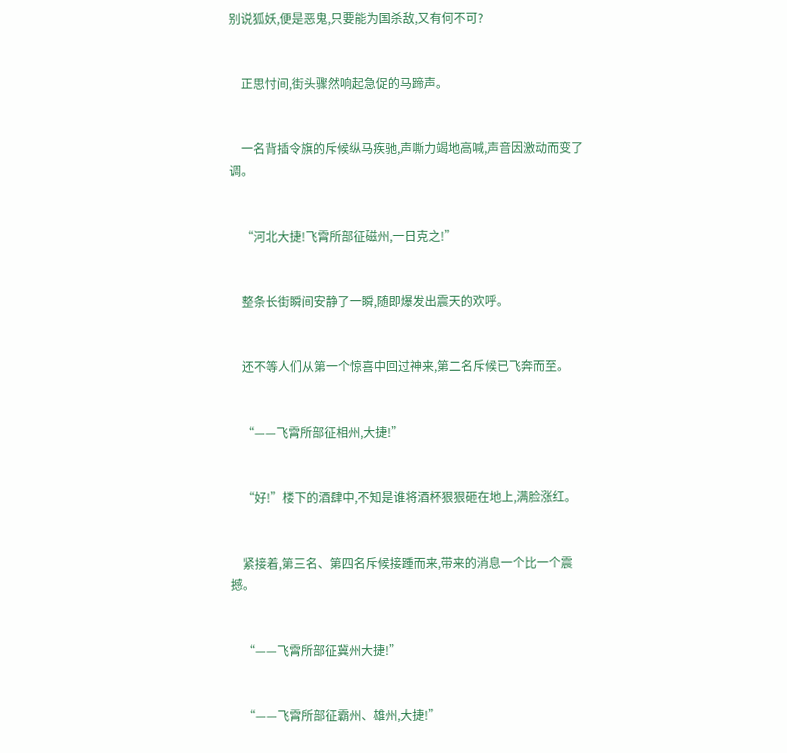别说狐妖,便是恶鬼,只要能为国杀敌,又有何不可?


    正思忖间,街头骤然响起急促的马蹄声。


    一名背插令旗的斥候纵马疾驰,声嘶力竭地高喊,声音因激动而变了调。


    “河北大捷!飞霄所部征磁州,一日克之!”


    整条长街瞬间安静了一瞬,随即爆发出震天的欢呼。


    还不等人们从第一个惊喜中回过神来,第二名斥候已飞奔而至。


    “——飞霄所部征相州,大捷!”


    “好!”楼下的酒肆中,不知是谁将酒杯狠狠砸在地上,满脸涨红。


    紧接着,第三名、第四名斥候接踵而来,带来的消息一个比一个震撼。


    “——飞霄所部征冀州大捷!”


    “——飞霄所部征霸州、雄州,大捷!”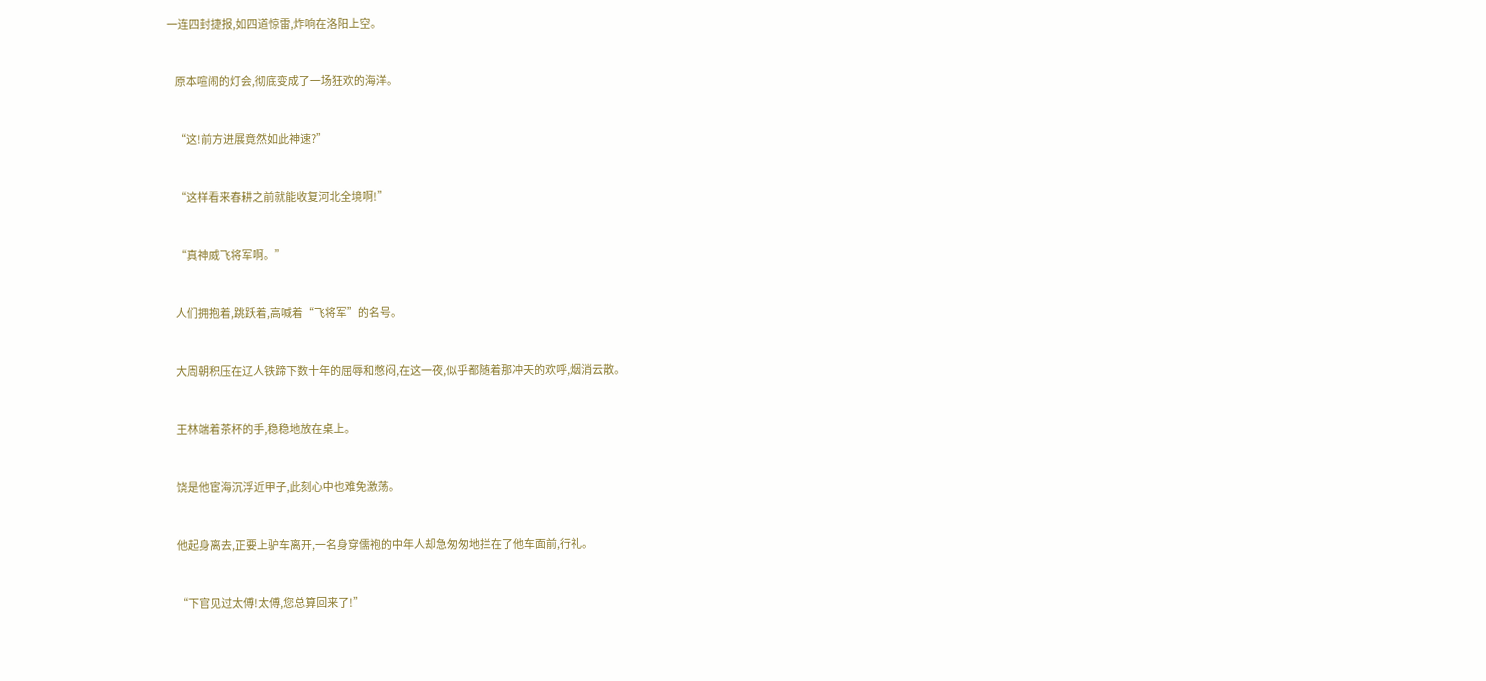一连四封捷报,如四道惊雷,炸响在洛阳上空。


    原本喧闹的灯会,彻底变成了一场狂欢的海洋。


    “这!前方进展竟然如此神速?”


    “这样看来春耕之前就能收复河北全境啊!”


    “真神威飞将军啊。”


    人们拥抱着,跳跃着,高喊着“飞将军”的名号。


    大周朝积压在辽人铁蹄下数十年的屈辱和憋闷,在这一夜,似乎都随着那冲天的欢呼,烟消云散。


    王林端着茶杯的手,稳稳地放在桌上。


    饶是他宦海沉浮近甲子,此刻心中也难免激荡。


    他起身离去,正要上驴车离开,一名身穿儒袍的中年人却急匆匆地拦在了他车面前,行礼。


    “下官见过太傅!太傅,您总算回来了!”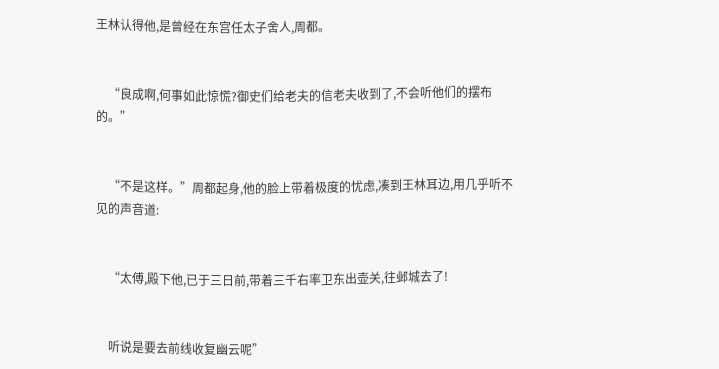王林认得他,是曾经在东宫任太子舍人,周都。


    “良成啊,何事如此惊慌?御史们给老夫的信老夫收到了,不会听他们的摆布的。”


    “不是这样。”周都起身,他的脸上带着极度的忧虑,凑到王林耳边,用几乎听不见的声音道:


    “太傅,殿下他,已于三日前,带着三千右率卫东出壶关,往邺城去了!


    听说是要去前线收复幽云呢”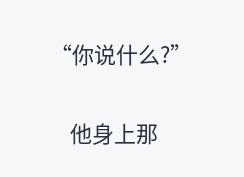“你说什么?”


    他身上那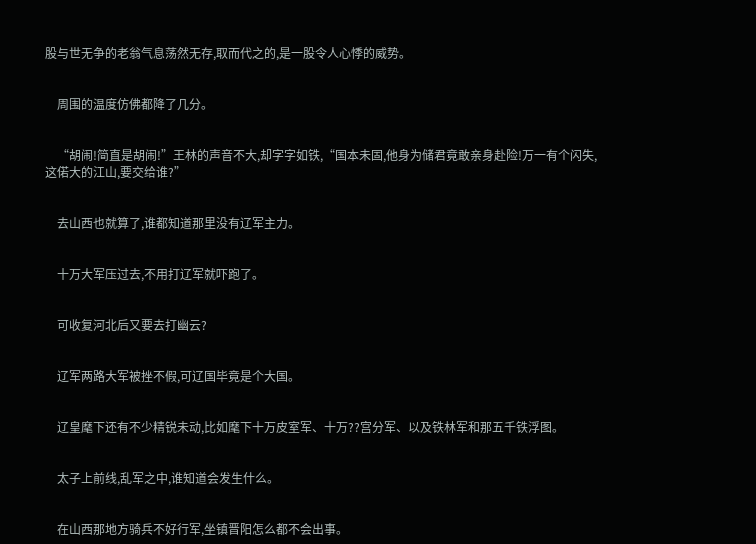股与世无争的老翁气息荡然无存,取而代之的,是一股令人心悸的威势。


    周围的温度仿佛都降了几分。


    “胡闹!简直是胡闹!”王林的声音不大,却字字如铁,“国本未固,他身为储君竟敢亲身赴险!万一有个闪失,这偌大的江山,要交给谁?”


    去山西也就算了,谁都知道那里没有辽军主力。


    十万大军压过去,不用打辽军就吓跑了。


    可收复河北后又要去打幽云?


    辽军两路大军被挫不假,可辽国毕竟是个大国。


    辽皇麾下还有不少精锐未动,比如麾下十万皮室军、十万??宫分军、以及铁林军和那五千铁浮图。


    太子上前线,乱军之中,谁知道会发生什么。


    在山西那地方骑兵不好行军,坐镇晋阳怎么都不会出事。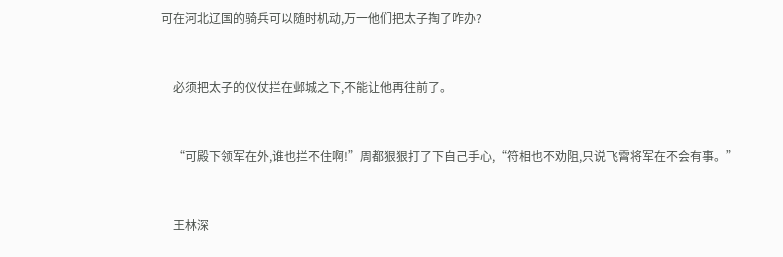可在河北辽国的骑兵可以随时机动,万一他们把太子掏了咋办?


    必须把太子的仪仗拦在邺城之下,不能让他再往前了。


    “可殿下领军在外,谁也拦不住啊!”周都狠狠打了下自己手心,“符相也不劝阻,只说飞霄将军在不会有事。”


    王林深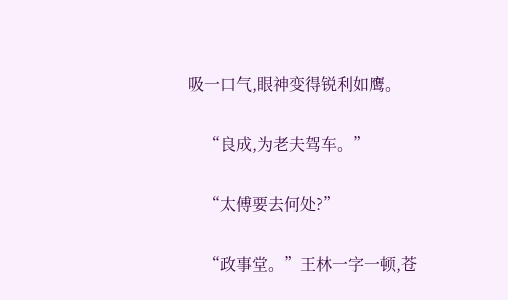吸一口气,眼神变得锐利如鹰。


    “良成,为老夫驾车。”


    “太傅要去何处?”


    “政事堂。”王林一字一顿,苍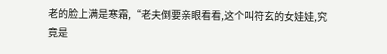老的脸上满是寒霜,“老夫倒要亲眼看看,这个叫符玄的女娃娃,究竟是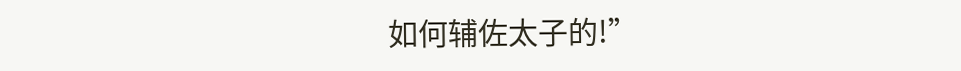如何辅佐太子的!”